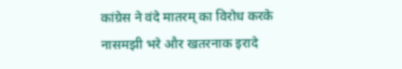कांग्रेस ने वंदे मातरम् का विरोध करके नासमझी भरे और खतरनाक इरादे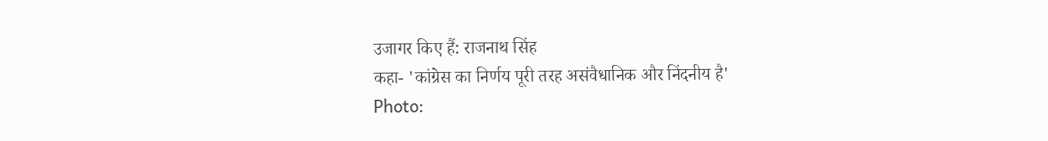उजागर किए हैं: राजनाथ सिंह
कहा- 'कांग्रेस का निर्णय पूरी तरह असंवैधानिक और निंदनीय है'
Photo: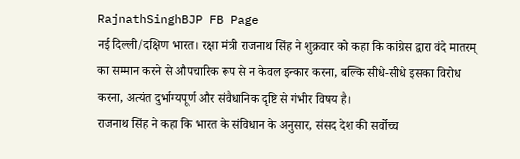RajnathSinghBJP FB Page
नई दिल्ली/दक्षिण भारत। रक्षा मंत्री राजनाथ सिंह ने शुक्रवार को कहा कि कांग्रेस द्वारा वंदे मातरम् का सम्मान करने से औपचारिक रूप से न केवल इन्कार करना, बल्कि सीधे-सीधे इसका विरोध करना, अत्यंत दुर्भाग्यपूर्ण और संवैधानिक दृष्टि से गंभीर विषय है।
राजनाथ सिंह ने कहा कि भारत के संविधान के अनुसार, संसद देश की सर्वोच्च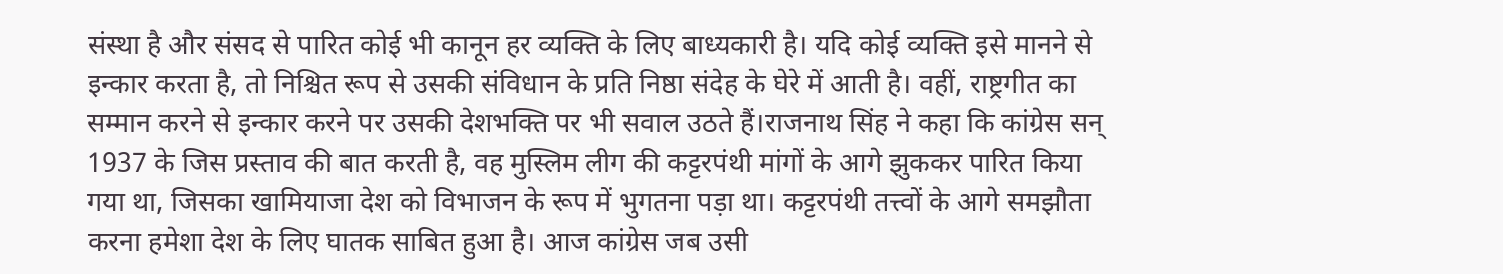संस्था है और संसद से पारित कोई भी कानून हर व्यक्ति के लिए बाध्यकारी है। यदि कोई व्यक्ति इसे मानने से इन्कार करता है, तो निश्चित रूप से उसकी संविधान के प्रति निष्ठा संदेह के घेरे में आती है। वहीं, राष्ट्रगीत का सम्मान करने से इन्कार करने पर उसकी देशभक्ति पर भी सवाल उठते हैं।राजनाथ सिंह ने कहा कि कांग्रेस सन् 1937 के जिस प्रस्ताव की बात करती है, वह मुस्लिम लीग की कट्टरपंथी मांगों के आगे झुककर पारित किया गया था, जिसका खामियाजा देश को विभाजन के रूप में भुगतना पड़ा था। कट्टरपंथी तत्त्वों के आगे समझौता करना हमेशा देश के लिए घातक साबित हुआ है। आज कांग्रेस जब उसी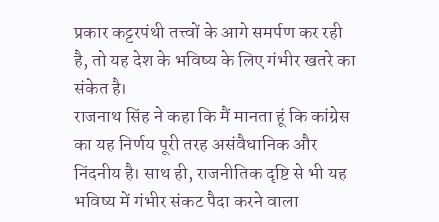प्रकार कट्टरपंथी तत्त्वों के आगे समर्पण कर रही है, तो यह देश के भविष्य के लिए गंभीर खतरे का संकेत है।
राजनाथ सिंह ने कहा कि मैं मानता हूं कि कांग्रेस का यह निर्णय पूरी तरह असंवैधानिक और निंदनीय है। साथ ही, राजनीतिक दृष्टि से भी यह भविष्य में गंभीर संकट पैदा करने वाला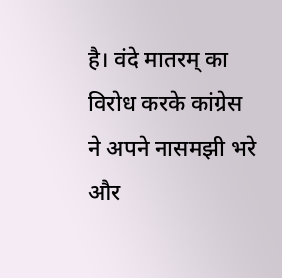है। वंदे मातरम् का विरोध करके कांग्रेस ने अपने नासमझी भरे और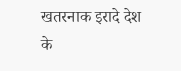खतरनाक इरादे देश के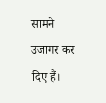सामने उजागर कर दिए हैं।